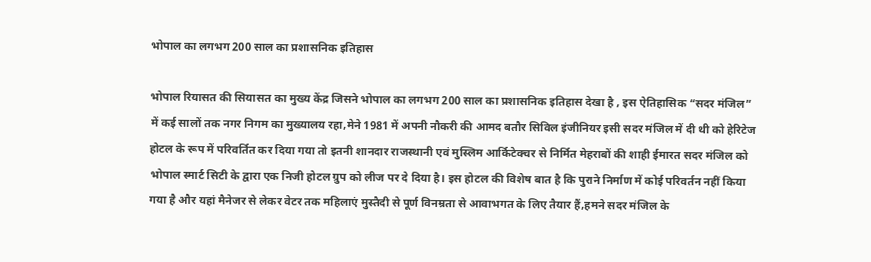भोपाल का लगभग 200 साल का प्रशासनिक इतिहास

भोपाल रियासत की सियासत का मुख्य केंद्र जिसने भोपाल का लगभग 200 साल का प्रशासनिक इतिहास देखा है , इस ऐतिहासिक “सदर मंजिल” में कई सालों तक नगर निगम का मुख्यालय रहा,मेने 1981 में अपनी नौकरी की आमद बतौर सिविल इंजीनियर इसी सदर मंजिल में दी थी को हेरिटेज होटल के रूप में परिवर्तित कर दिया गया तो इतनी शानदार राजस्थानी एवं मुस्लिम आर्किटेक्चर से निर्मित मेहराबों की शाही ईमारत सदर मंजिल को भोपाल स्मार्ट सिटी के द्वारा एक निजी होटल ग्रुप को लीज पर दे दिया है। इस होटल की विशेष बात है कि पुराने निर्माण में कोई परिवर्तन नहीं किया गया है और यहां मैनेजर से लेकर वेटर तक महिलाएं मुस्तैदी से पूर्ण विनम्रता से आवाभगत के लिए तैयार हैं,हमने सदर मंजिल के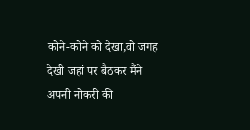कोने-कोने को देखा,वो जगह देखी जहां पर बैठकर मैंने अपनी नोकरी की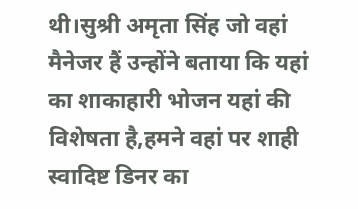थी।सुश्री अमृता सिंह जो वहां मैनेजर हैं उन्होंने बताया कि यहां का शाकाहारी भोजन यहां की विशेषता है,हमने वहां पर शाही स्वादिष्ट डिनर का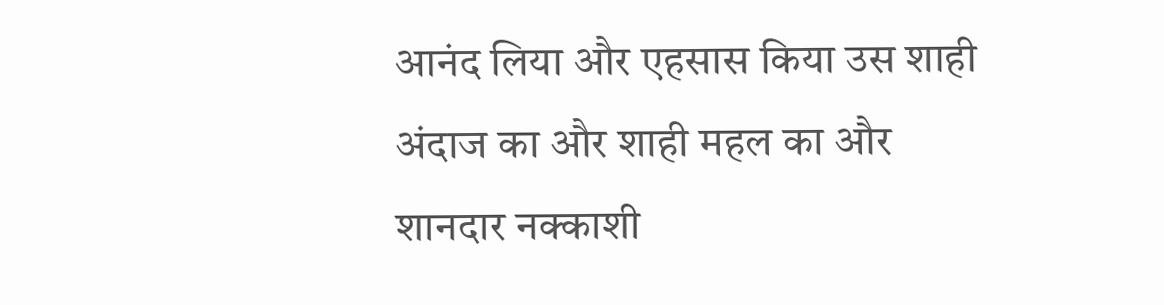आनंद लिया और एहसास किया उस शाही अंदाज का और शाही महल का और शानदार नक्काशी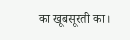का खूबसूरती का।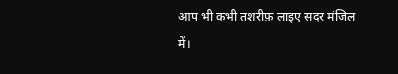आप भी कभी तशरीफ़ लाइए सदर मंजिल में।